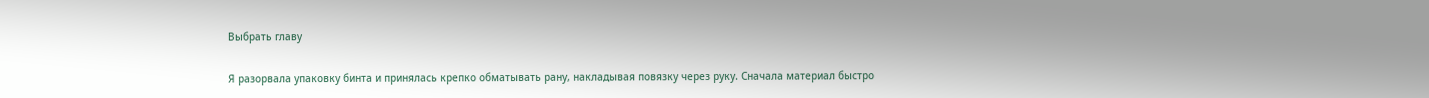Выбрать главу

Я разорвала упаковку бинта и принялась крепко обматывать рану, накладывая повязку через руку. Сначала материал быстро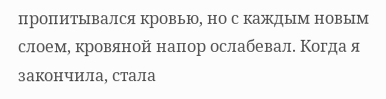пропитывался кровью, но с каждым новым слоем, кровяной напор ослабевал. Когда я закончила, стала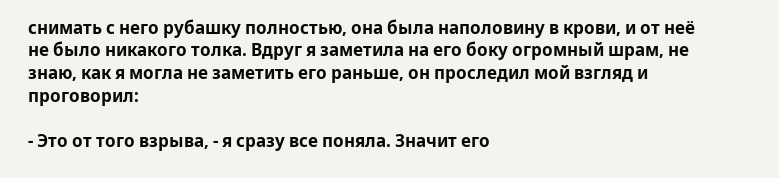снимать с него рубашку полностью, она была наполовину в крови, и от неё не было никакого толка. Вдруг я заметила на его боку огромный шрам, не знаю, как я могла не заметить его раньше, он проследил мой взгляд и проговорил:

- Это от того взрыва, - я сразу все поняла. Значит его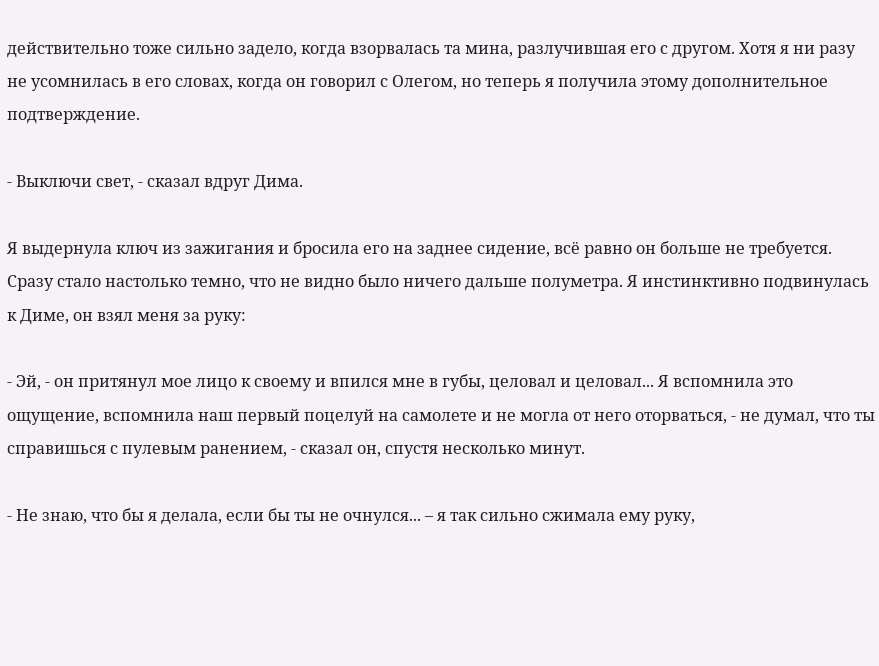действительно тоже сильно задело, когда взорвалась та мина, разлучившая его с другом. Хотя я ни разу не усомнилась в его словах, когда он говорил с Олегом, но теперь я получила этому дополнительное подтверждение.

- Выключи свет, - сказал вдруг Дима.

Я выдернула ключ из зажигания и бросила его на заднее сидение, всё равно он больше не требуется. Сразу стало настолько темно, что не видно было ничего дальше полуметра. Я инстинктивно подвинулась к Диме, он взял меня за руку:

- Эй, - он притянул мое лицо к своему и впился мне в губы, целовал и целовал... Я вспомнила это ощущение, вспомнила наш первый поцелуй на самолете и не могла от него оторваться, - не думал, что ты справишься с пулевым ранением, - сказал он, спустя несколько минут.

- Не знаю, что бы я делала, если бы ты не очнулся... – я так сильно сжимала ему руку,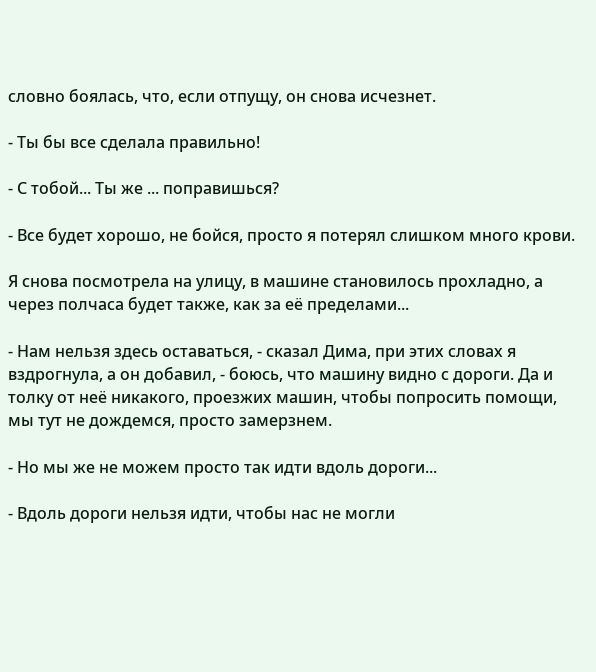словно боялась, что, если отпущу, он снова исчезнет.

- Ты бы все сделала правильно!

- С тобой... Ты же ... поправишься?

- Все будет хорошо, не бойся, просто я потерял слишком много крови.

Я снова посмотрела на улицу, в машине становилось прохладно, а через полчаса будет также, как за её пределами...

- Нам нельзя здесь оставаться, - сказал Дима, при этих словах я вздрогнула, а он добавил, - боюсь, что машину видно с дороги. Да и толку от неё никакого, проезжих машин, чтобы попросить помощи, мы тут не дождемся, просто замерзнем.

- Но мы же не можем просто так идти вдоль дороги...

- Вдоль дороги нельзя идти, чтобы нас не могли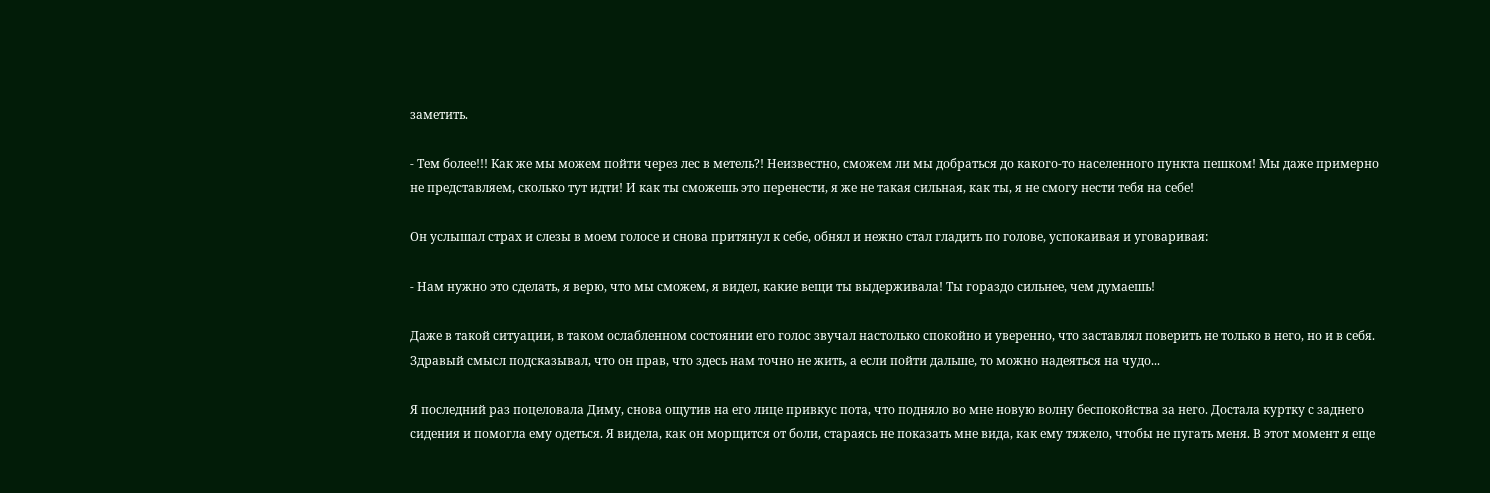заметить.

- Тем более!!! Как же мы можем пойти через лес в метель?! Неизвестно, сможем ли мы добраться до какого-то населенного пункта пешком! Мы даже примерно не представляем, сколько тут идти! И как ты сможешь это перенести, я же не такая сильная, как ты, я не смогу нести тебя на себе!

Он услышал страх и слезы в моем голосе и снова притянул к себе, обнял и нежно стал гладить по голове, успокаивая и уговаривая:

- Нам нужно это сделать, я верю, что мы сможем, я видел, какие вещи ты выдерживала! Ты гораздо сильнее, чем думаешь!

Даже в такой ситуации, в таком ослабленном состоянии его голос звучал настолько спокойно и уверенно, что заставлял поверить не только в него, но и в себя. Здравый смысл подсказывал, что он прав, что здесь нам точно не жить, а если пойти дальше, то можно надеяться на чудо...

Я последний раз поцеловала Диму, снова ощутив на его лице привкус пота, что подняло во мне новую волну беспокойства за него. Достала куртку с заднего сидения и помогла ему одеться. Я видела, как он морщится от боли, стараясь не показать мне вида, как ему тяжело, чтобы не пугать меня. В этот момент я еще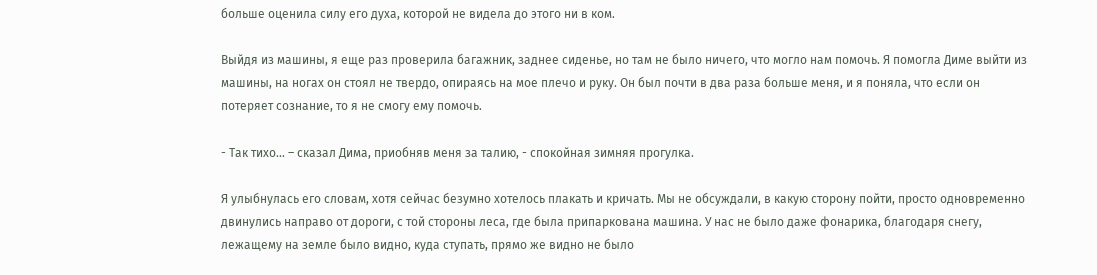больше оценила силу его духа, которой не видела до этого ни в ком.

Выйдя из машины, я еще раз проверила багажник, заднее сиденье, но там не было ничего, что могло нам помочь. Я помогла Диме выйти из машины, на ногах он стоял не твердо, опираясь на мое плечо и руку. Он был почти в два раза больше меня, и я поняла, что если он потеряет сознание, то я не смогу ему помочь.

- Так тихо... – сказал Дима, приобняв меня за талию, - спокойная зимняя прогулка.

Я улыбнулась его словам, хотя сейчас безумно хотелось плакать и кричать. Мы не обсуждали, в какую сторону пойти, просто одновременно двинулись направо от дороги, с той стороны леса, где была припаркована машина. У нас не было даже фонарика, благодаря снегу, лежащему на земле было видно, куда ступать, прямо же видно не было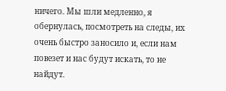ничего. Мы шли медленно, я обернулась, посмотреть на следы, их очень быстро заносило и, если нам повезет и нас будут искать, то не найдут.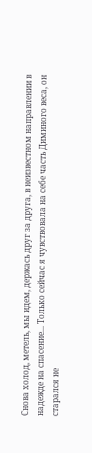Снова холод, метель, мы идем, держась друг за друга, в неизвестном направлении в надежде на спасение... Только сейчас я чувствовала на себе часть Диминого веса, он старался не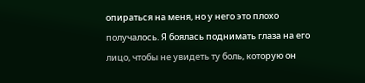опираться на меня, но у него это плохо получалось. Я боялась поднимать глаза на его лицо, чтобы не увидеть ту боль, которую он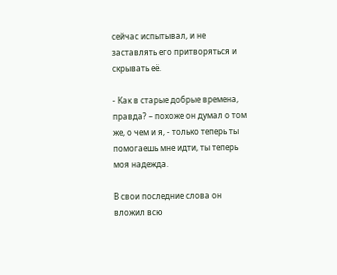сейчас испытывал, и не заставлять его притворяться и скрывать её.

- Как в старые добрые времена, правда? – похоже он думал о том же, о чем и я, - только теперь ты помогаешь мне идти, ты теперь моя надежда.

В свои последние слова он вложил всю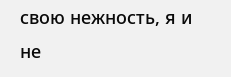свою нежность, я и не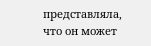представляла, что он может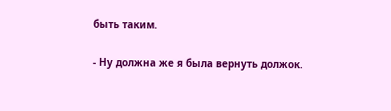быть таким.

- Ну должна же я была вернуть должок.